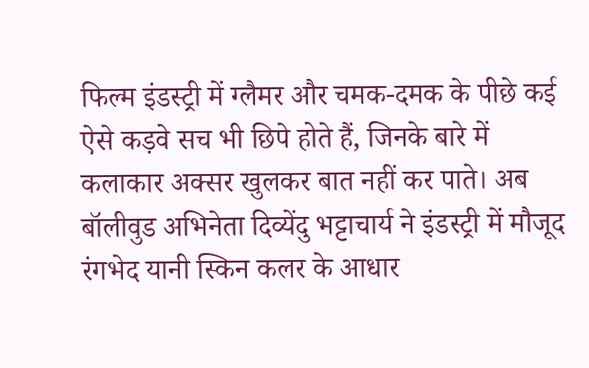फिल्म इंडस्ट्री में ग्लैमर और चमक-दमक के पीछे कई ऐसे कड़वे सच भी छिपे होते हैं, जिनके बारे में कलाकार अक्सर खुलकर बात नहीं कर पाते। अब बॉलीवुड अभिनेता दिव्येंदु भट्टाचार्य ने इंडस्ट्री में मौजूद रंगभेद यानी स्किन कलर के आधार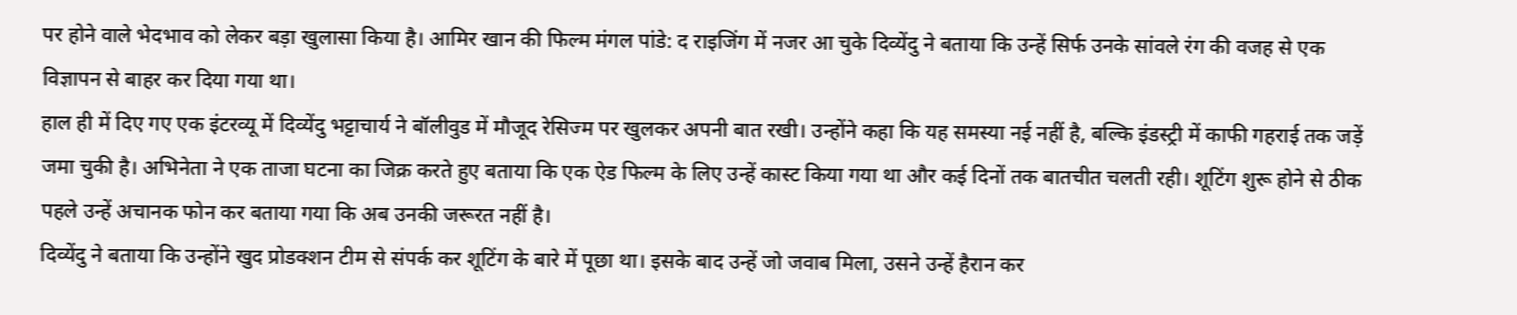पर होने वाले भेदभाव को लेकर बड़ा खुलासा किया है। आमिर खान की फिल्म मंगल पांडे: द राइजिंग में नजर आ चुके दिव्येंदु ने बताया कि उन्हें सिर्फ उनके सांवले रंग की वजह से एक विज्ञापन से बाहर कर दिया गया था।
हाल ही में दिए गए एक इंटरव्यू में दिव्येंदु भट्टाचार्य ने बॉलीवुड में मौजूद रेसिज्म पर खुलकर अपनी बात रखी। उन्होंने कहा कि यह समस्या नई नहीं है, बल्कि इंडस्ट्री में काफी गहराई तक जड़ें जमा चुकी है। अभिनेता ने एक ताजा घटना का जिक्र करते हुए बताया कि एक ऐड फिल्म के लिए उन्हें कास्ट किया गया था और कई दिनों तक बातचीत चलती रही। शूटिंग शुरू होने से ठीक पहले उन्हें अचानक फोन कर बताया गया कि अब उनकी जरूरत नहीं है।
दिव्येंदु ने बताया कि उन्होंने खुद प्रोडक्शन टीम से संपर्क कर शूटिंग के बारे में पूछा था। इसके बाद उन्हें जो जवाब मिला, उसने उन्हें हैरान कर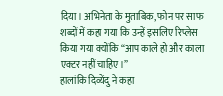दिया। अभिनेता के मुताबिक, फोन पर साफ शब्दों में कहा गया कि उन्हें इसलिए रिप्लेस किया गया क्योंकि “आप काले हो और काला एक्टर नहीं चाहिए।”
हालांकि दिव्येंदु ने कहा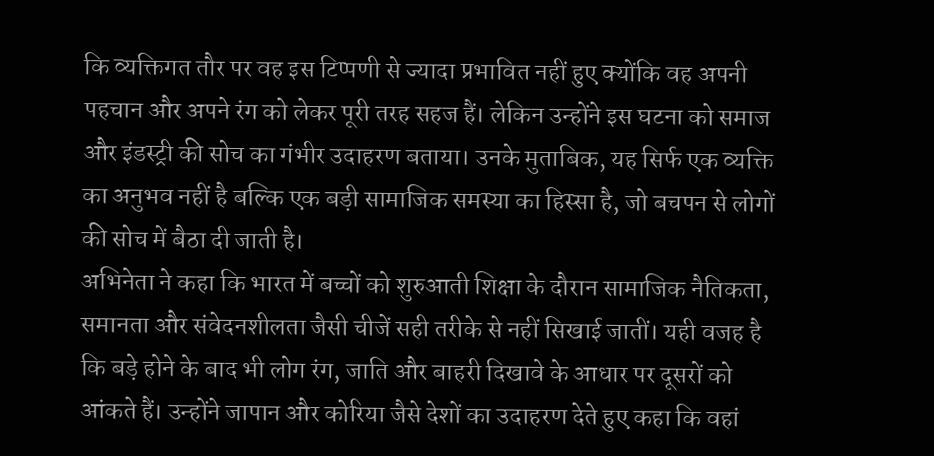कि व्यक्तिगत तौर पर वह इस टिप्पणी से ज्यादा प्रभावित नहीं हुए क्योंकि वह अपनी पहचान और अपने रंग को लेकर पूरी तरह सहज हैं। लेकिन उन्होंने इस घटना को समाज और इंडस्ट्री की सोच का गंभीर उदाहरण बताया। उनके मुताबिक, यह सिर्फ एक व्यक्ति का अनुभव नहीं है बल्कि एक बड़ी सामाजिक समस्या का हिस्सा है, जो बचपन से लोगों की सोच में बैठा दी जाती है।
अभिनेता ने कहा कि भारत में बच्चों को शुरुआती शिक्षा के दौरान सामाजिक नैतिकता, समानता और संवेदनशीलता जैसी चीजें सही तरीके से नहीं सिखाई जातीं। यही वजह है कि बड़े होने के बाद भी लोग रंग, जाति और बाहरी दिखावे के आधार पर दूसरों को आंकते हैं। उन्होंने जापान और कोरिया जैसे देशों का उदाहरण देते हुए कहा कि वहां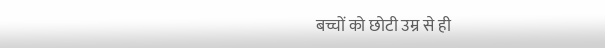बच्चों को छोटी उम्र से ही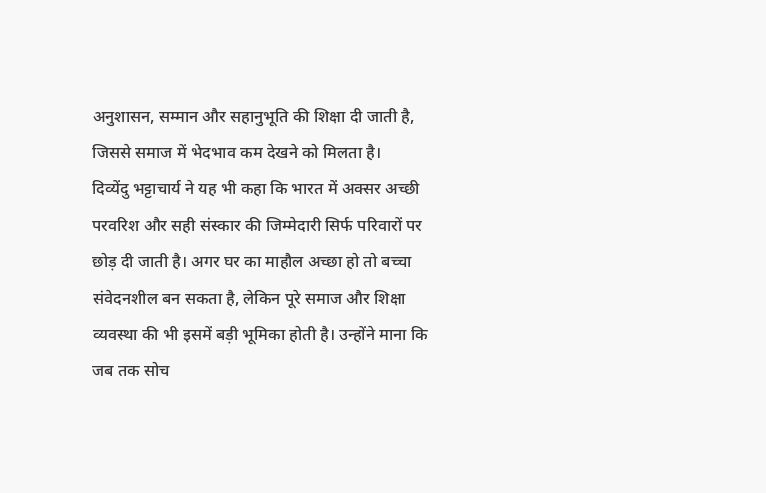अनुशासन, सम्मान और सहानुभूति की शिक्षा दी जाती है, जिससे समाज में भेदभाव कम देखने को मिलता है।
दिव्येंदु भट्टाचार्य ने यह भी कहा कि भारत में अक्सर अच्छी परवरिश और सही संस्कार की जिम्मेदारी सिर्फ परिवारों पर छोड़ दी जाती है। अगर घर का माहौल अच्छा हो तो बच्चा संवेदनशील बन सकता है, लेकिन पूरे समाज और शिक्षा व्यवस्था की भी इसमें बड़ी भूमिका होती है। उन्होंने माना कि जब तक सोच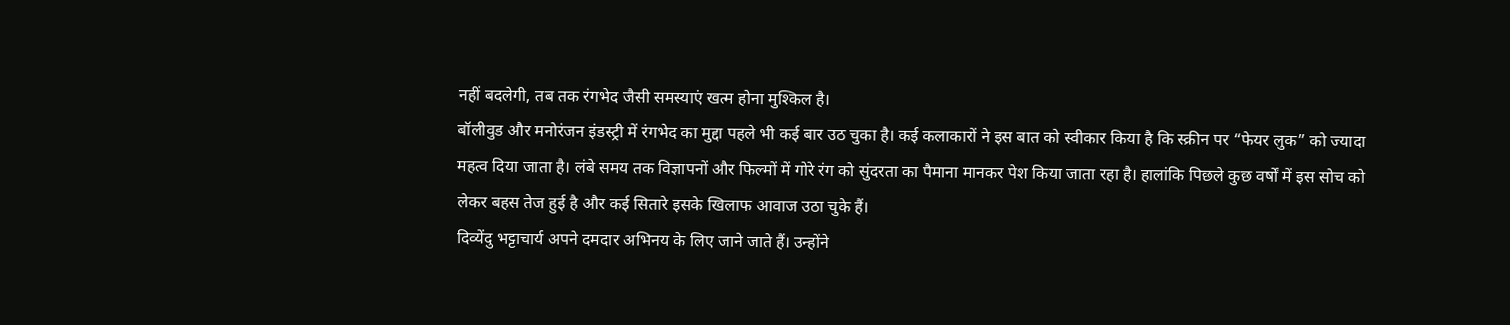नहीं बदलेगी, तब तक रंगभेद जैसी समस्याएं खत्म होना मुश्किल है।
बॉलीवुड और मनोरंजन इंडस्ट्री में रंगभेद का मुद्दा पहले भी कई बार उठ चुका है। कई कलाकारों ने इस बात को स्वीकार किया है कि स्क्रीन पर “फेयर लुक” को ज्यादा महत्व दिया जाता है। लंबे समय तक विज्ञापनों और फिल्मों में गोरे रंग को सुंदरता का पैमाना मानकर पेश किया जाता रहा है। हालांकि पिछले कुछ वर्षों में इस सोच को लेकर बहस तेज हुई है और कई सितारे इसके खिलाफ आवाज उठा चुके हैं।
दिव्येंदु भट्टाचार्य अपने दमदार अभिनय के लिए जाने जाते हैं। उन्होंने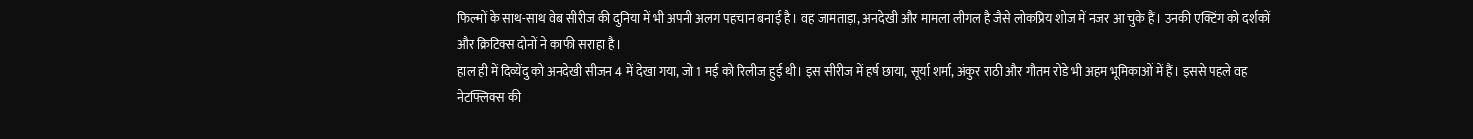फिल्मों के साथ-साथ वेब सीरीज की दुनिया में भी अपनी अलग पहचान बनाई है। वह जामताड़ा, अनदेखी और मामला लीगल है जैसे लोकप्रिय शोज में नजर आ चुके हैं। उनकी एक्टिंग को दर्शकों और क्रिटिक्स दोनों ने काफी सराहा है।
हाल ही में दिव्येंदु को अनदेखी सीजन 4 में देखा गया, जो 1 मई को रिलीज हुई थी। इस सीरीज में हर्ष छाया, सूर्या शर्मा, अंकुर राठी और गौतम रोडे भी अहम भूमिकाओं में हैं। इससे पहले वह नेटफ्लिक्स की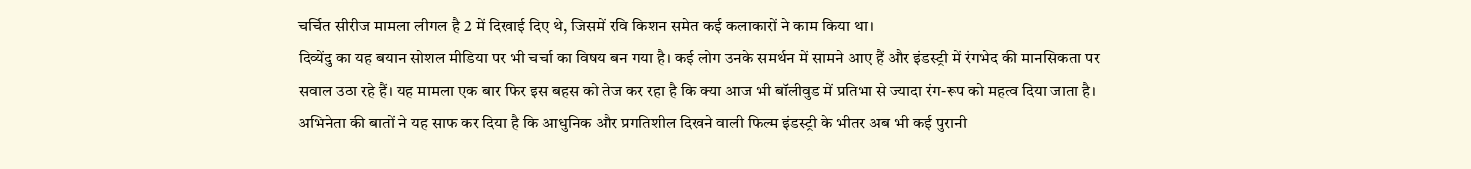चर्चित सीरीज मामला लीगल है 2 में दिखाई दिए थे, जिसमें रवि किशन समेत कई कलाकारों ने काम किया था।
दिव्येंदु का यह बयान सोशल मीडिया पर भी चर्चा का विषय बन गया है। कई लोग उनके समर्थन में सामने आए हैं और इंडस्ट्री में रंगभेद की मानसिकता पर सवाल उठा रहे हैं। यह मामला एक बार फिर इस बहस को तेज कर रहा है कि क्या आज भी बॉलीवुड में प्रतिभा से ज्यादा रंग-रूप को महत्व दिया जाता है। अभिनेता की बातों ने यह साफ कर दिया है कि आधुनिक और प्रगतिशील दिखने वाली फिल्म इंडस्ट्री के भीतर अब भी कई पुरानी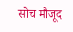सोच मौजूद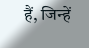हैं, जिन्हें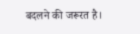बदलने की जरूरत है।